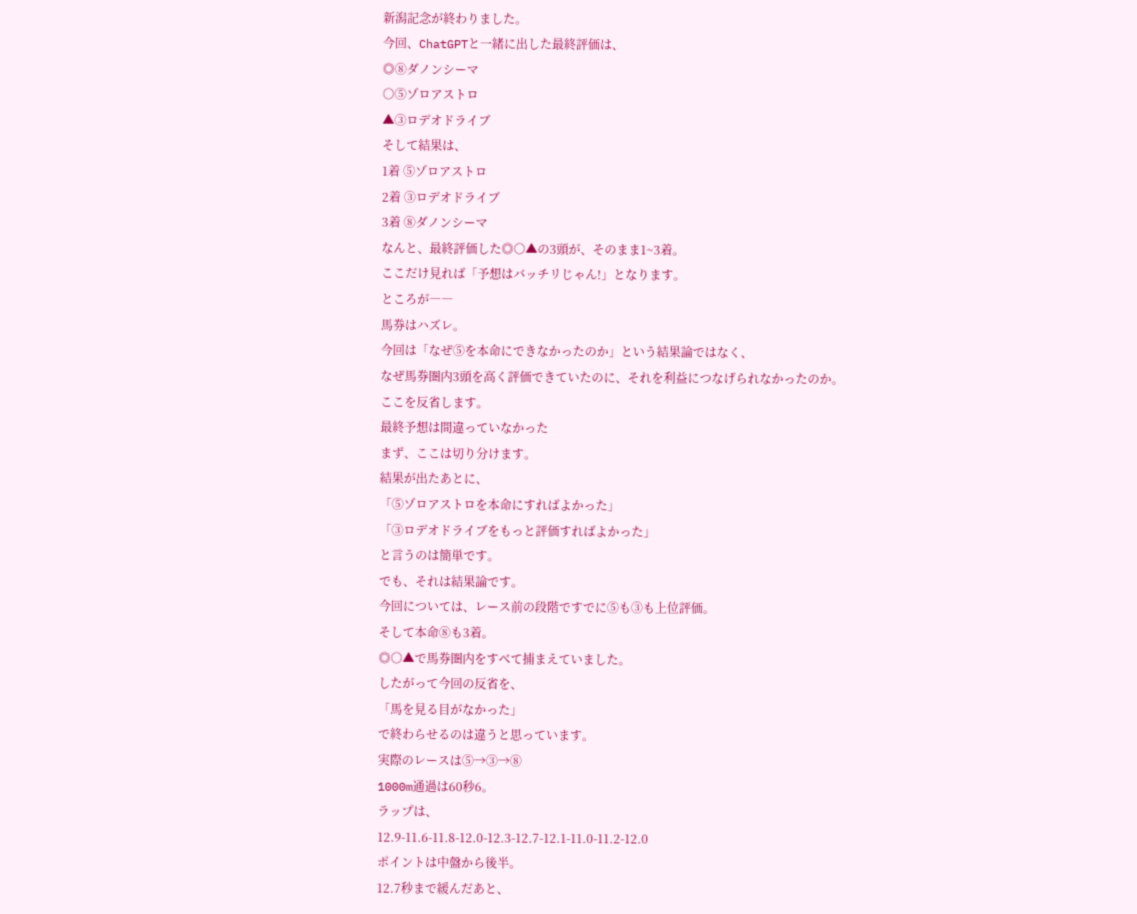新潟記念が終わりました。
今回、ChatGPTと一緒に出した最終評価は、
◎⑧ダノンシーマ
○⑤ゾロアストロ
▲③ロデオドライブ
そして結果は、
1着 ⑤ゾロアストロ
2着 ③ロデオドライブ
3着 ⑧ダノンシーマ
なんと、最終評価した◎○▲の3頭が、そのまま1~3着。
ここだけ見れば「予想はバッチリじゃん!」となります。
ところが――
馬券はハズレ。
今回は「なぜ⑤を本命にできなかったのか」という結果論ではなく、
なぜ馬券圏内3頭を高く評価できていたのに、それを利益につなげられなかったのか。
ここを反省します。
最終予想は間違っていなかった
まず、ここは切り分けます。
結果が出たあとに、
「⑤ゾロアストロを本命にすればよかった」
「③ロデオドライブをもっと評価すればよかった」
と言うのは簡単です。
でも、それは結果論です。
今回については、レース前の段階ですでに⑤も③も上位評価。
そして本命⑧も3着。
◎○▲で馬券圏内をすべて捕まえていました。
したがって今回の反省を、
「馬を見る目がなかった」
で終わらせるのは違うと思っています。
実際のレースは⑤→③→⑧
1000m通過は60秒6。
ラップは、
12.9-11.6-11.8-12.0-12.3-12.7-12.1-11.0-11.2-12.0
ポイントは中盤から後半。
12.7秒まで緩んだあと、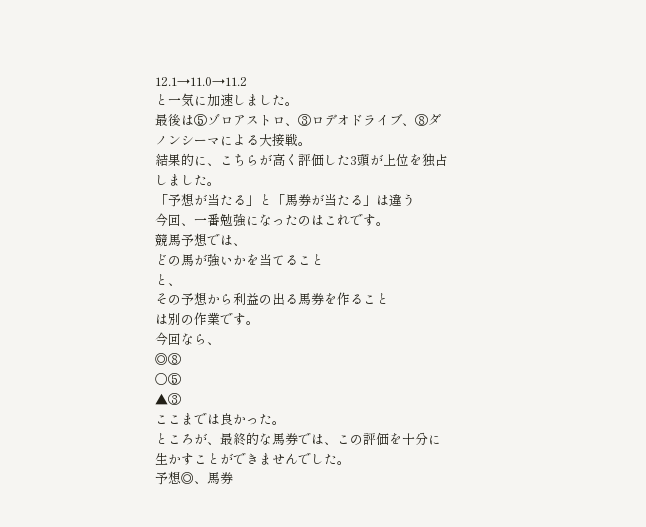12.1→11.0→11.2
と一気に加速しました。
最後は⑤ゾロアストロ、③ロデオドライブ、⑧ダノンシーマによる大接戦。
結果的に、こちらが高く評価した3頭が上位を独占しました。
「予想が当たる」と「馬券が当たる」は違う
今回、一番勉強になったのはこれです。
競馬予想では、
どの馬が強いかを当てること
と、
その予想から利益の出る馬券を作ること
は別の作業です。
今回なら、
◎⑧
○⑤
▲③
ここまでは良かった。
ところが、最終的な馬券では、この評価を十分に生かすことができませんでした。
予想◎、馬券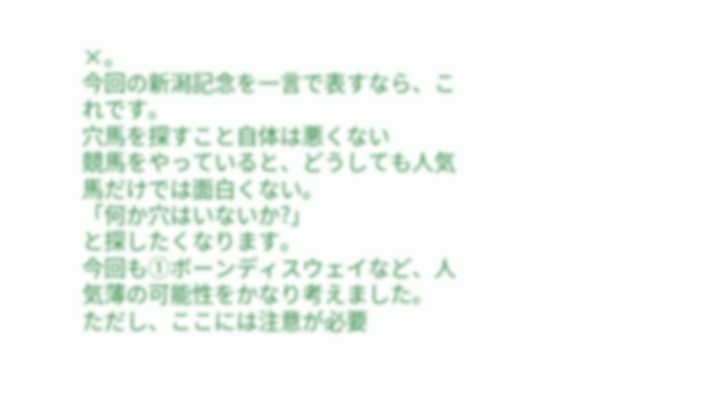×。
今回の新潟記念を一言で表すなら、これです。
穴馬を探すこと自体は悪くない
競馬をやっていると、どうしても人気馬だけでは面白くない。
「何か穴はいないか?」
と探したくなります。
今回も①ボーンディスウェイなど、人気薄の可能性をかなり考えました。
ただし、ここには注意が必要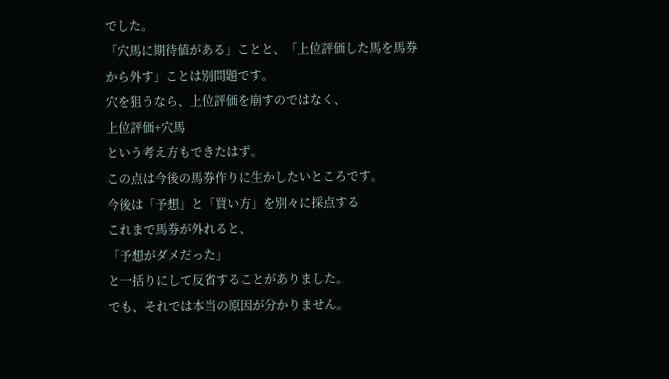でした。
「穴馬に期待値がある」ことと、「上位評価した馬を馬券から外す」ことは別問題です。
穴を狙うなら、上位評価を崩すのではなく、
上位評価+穴馬
という考え方もできたはず。
この点は今後の馬券作りに生かしたいところです。
今後は「予想」と「買い方」を別々に採点する
これまで馬券が外れると、
「予想がダメだった」
と一括りにして反省することがありました。
でも、それでは本当の原因が分かりません。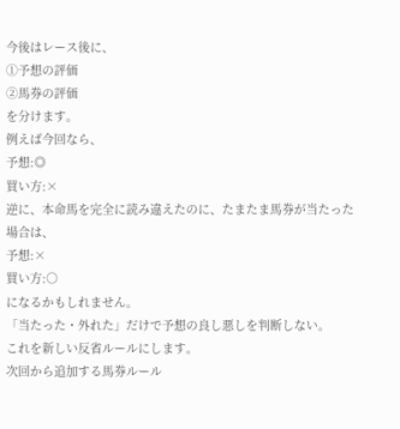今後はレース後に、
①予想の評価
②馬券の評価
を分けます。
例えば今回なら、
予想:◎
買い方:×
逆に、本命馬を完全に読み違えたのに、たまたま馬券が当たった場合は、
予想:×
買い方:○
になるかもしれません。
「当たった・外れた」だけで予想の良し悪しを判断しない。
これを新しい反省ルールにします。
次回から追加する馬券ルール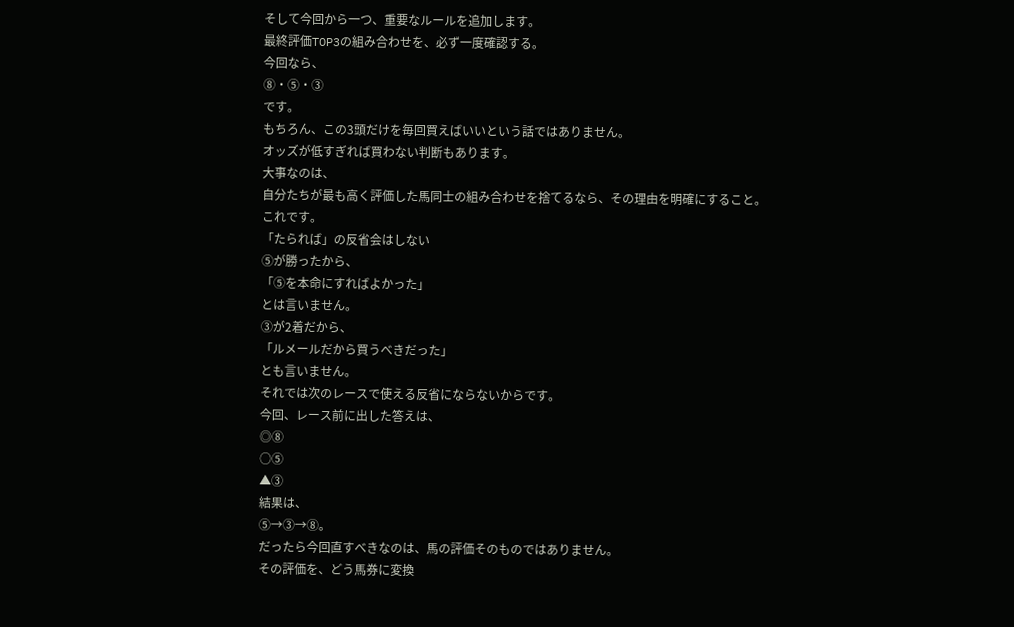そして今回から一つ、重要なルールを追加します。
最終評価TOP3の組み合わせを、必ず一度確認する。
今回なら、
⑧・⑤・③
です。
もちろん、この3頭だけを毎回買えばいいという話ではありません。
オッズが低すぎれば買わない判断もあります。
大事なのは、
自分たちが最も高く評価した馬同士の組み合わせを捨てるなら、その理由を明確にすること。
これです。
「たられば」の反省会はしない
⑤が勝ったから、
「⑤を本命にすればよかった」
とは言いません。
③が2着だから、
「ルメールだから買うべきだった」
とも言いません。
それでは次のレースで使える反省にならないからです。
今回、レース前に出した答えは、
◎⑧
○⑤
▲③
結果は、
⑤→③→⑧。
だったら今回直すべきなのは、馬の評価そのものではありません。
その評価を、どう馬券に変換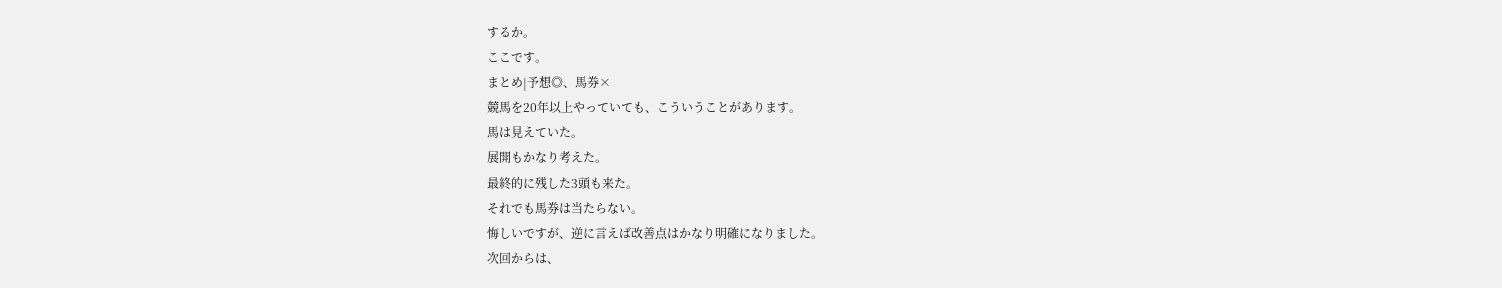するか。
ここです。
まとめ|予想◎、馬券×
競馬を20年以上やっていても、こういうことがあります。
馬は見えていた。
展開もかなり考えた。
最終的に残した3頭も来た。
それでも馬券は当たらない。
悔しいですが、逆に言えば改善点はかなり明確になりました。
次回からは、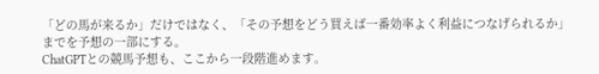「どの馬が来るか」だけではなく、「その予想をどう買えば一番効率よく利益につなげられるか」までを予想の一部にする。
ChatGPTとの競馬予想も、ここから一段階進めます。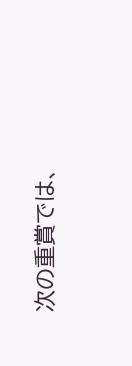次の重賞では、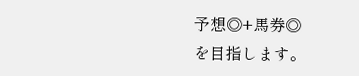予想◎+馬券◎
を目指します。